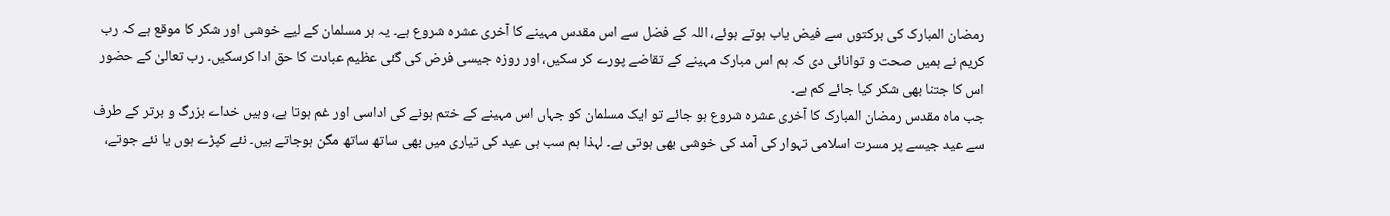رمضان المبارک کی برکتوں سے فیض یاب ہوتے ہوئے، اللہ کے فضل سے اس مقدس مہینے کا آخری عشرہ شروع ہے۔ یہ ہر مسلمان کے لیے خوشی اور شکر کا موقع ہے کہ رب کریم نے ہمیں صحت و توانائی دی کہ ہم اس مبارک مہینے کے تقاضے پورے کر سکیں، اور روزہ جیسی فرض کی گئی عظیم عبادت کا حق ادا کرسکیں۔ رب تعالیٰ کے حضور اس کا جتنا بھی شکر کیا جائے کم ہے۔
جب ماہ مقدس رمضان المبارک کا آخری عشرہ شروع ہو جائے تو ایک مسلمان کو جہاں اس مہینے کے ختم ہونے کی اداسی اور غم ہوتا ہے، وہیں خداے بزرگ و برتر کے طرف سے عید جیسے پر مسرت اسلامی تہوار کی آمد کی خوشی بھی ہوتی ہے۔ لہذا ہم سب ہی عید کی تیاری میں بھی ساتھ ساتھ مگن ہوجاتے ہیں۔ نئے کپڑے ہوں یا نئے جوتے،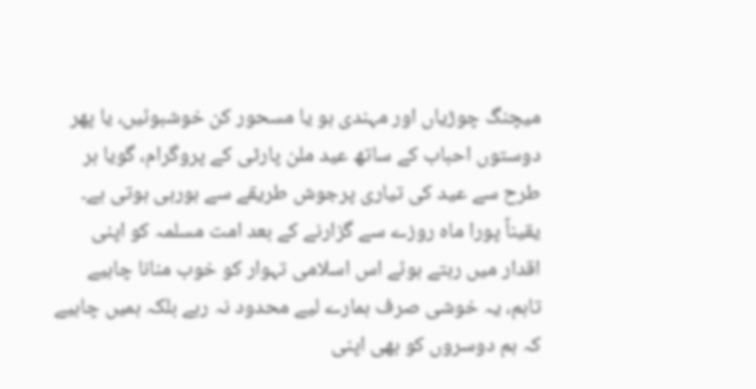میچنگ چوڑیاں اور مہندی ہو یا مسحور کن خوشبوئیں، یا پھر دوستوں احباب کے ساتھ عید ملن پارٹی کے پروگرام، گویا ہر طرح سے عید کی تیاری پرجوش طریقے سے ہورہی ہوتی ہے۔ یقیناً پورا ماہ روزے سے گزارنے کے بعد امت مسلمہ کو اپنی اقدار میں رہتے ہوئے اس اسلامی تہوار کو خوب منانا چاہیے تاہم، یہ خوشی صرف ہمارے لیے محدود نہ رہے بلکہ ہمیں چاہیے کہ ہم دوسروں کو بھی اپنی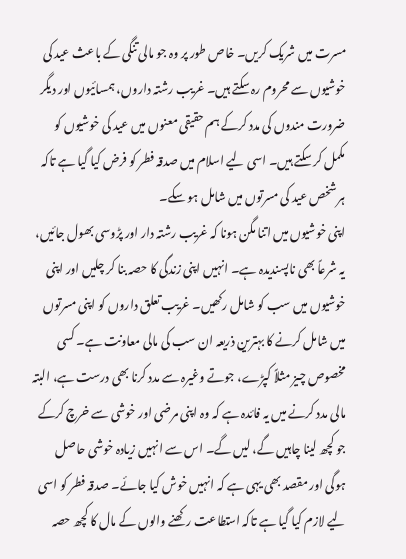مسرت میں شریک کریں۔ خاص طور پر وہ جو مالی تنگی کے باعث عید کی خوشیوں سے محروم رہ سکتے ہیں۔ غریب رشتہ داروں، ہمسائیوں اور دیگر ضرورت مندوں کی مدد کرکے ہم حقیقی معنوں میں عید کی خوشیوں کو مکمل کر سکتے ہیں۔ اسی لیے اسلام میں صدقہ فطر کو فرض کیا گیا ہے تاکہ ہر شخص عید کی مسرتوں میں شامل ہو سکے۔
اپنی خوشیوں میں اتنا مگن ہونا کہ غریب رشتہ دار اور پڑوسی بھول جائیں، یہ شرعاً بھی ناپسندیدہ ہے۔ انہیں اپنی زندگی کا حصہ بنا کر چلیں اور اپنی خوشیوں میں سب کو شامل رکھیں۔ غریب تعلق داروں کو اپنی مسرتوں میں شامل کرنے کا بہترین ذریعہ ان سب کی مالی معاونت ہے۔ کسی مخصوص چیز مثلاً کپڑے، جوتے وغیرہ سے مدد کرنا بھی درست ہے، البتہ مالی مدد کرنے میں یہ فائدہ ہے کہ وہ اپنی مرضی اور خوشی سے خرچ کرکے جو کچھ لینا چاہیں گے، لیں گے۔ اس سے انہیں زیادہ خوشی حاصل ہوگی اور مقصد بھی یہی ہے کہ انہیں خوش کیا جائے۔ صدقہ فطر کو اسی لیے لازم کیا گیا ہے تاکہ استطاعت رکھنے والوں کے مال کا کچھ حصہ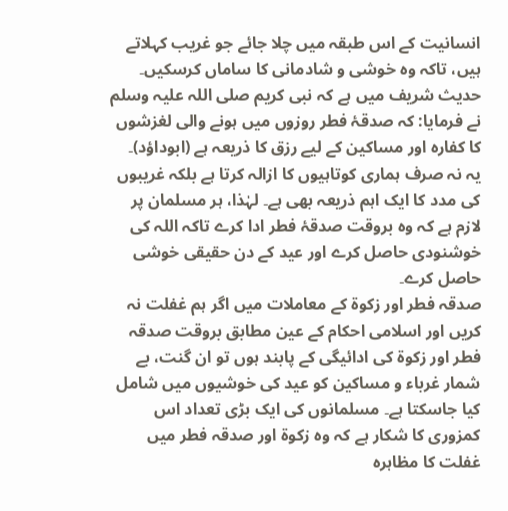انسانیت کے اس طبقہ میں چلا جائے جو غریب کہلاتے ہیں، تاکہ وہ خوشی و شادمانی کا ساماں کرسکیں۔ حدیث شریف میں ہے کہ نبی کریم صلی اللہ علیہ وسلم نے فرمایا: کہ صدقۂ فطر روزوں میں ہونے والی لغزشوں کا کفارہ اور مساکین کے لیے رزق کا ذریعہ ہے (ابوداؤد)۔ یہ نہ صرف ہماری کوتاہیوں کا ازالہ کرتا ہے بلکہ غریبوں کی مدد کا ایک اہم ذریعہ بھی ہے۔ لہٰذا، ہر مسلمان پر لازم ہے کہ وہ بروقت صدقۂ فطر ادا کرے تاکہ اللہ کی خوشنودی حاصل کرے اور عید کے دن حقیقی خوشی حاصل کرے۔
صدقہ فطر اور زکوۃ کے معاملات میں اگر ہم غفلت نہ کریں اور اسلامی احکام کے عین مطابق بروقت صدقہ فطر اور زکوۃ کی ادائیگی کے پابند ہوں تو ان گنت، بے شمار غرباء و مساکین کو عید کی خوشیوں میں شامل کیا جاسکتا ہے۔ مسلمانوں کی ایک بڑی تعداد اس کمزوری کا شکار ہے کہ وہ زکوۃ اور صدقہ فطر میں غفلت کا مظاہرہ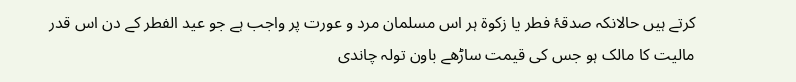کرتے ہیں حالانکہ صدقۂ فطر یا زکوۃ ہر اس مسلمان مرد و عورت پر واجب ہے جو عید الفطر کے دن اس قدر مالیت کا مالک ہو جس کی قیمت ساڑھے باون تولہ چاندی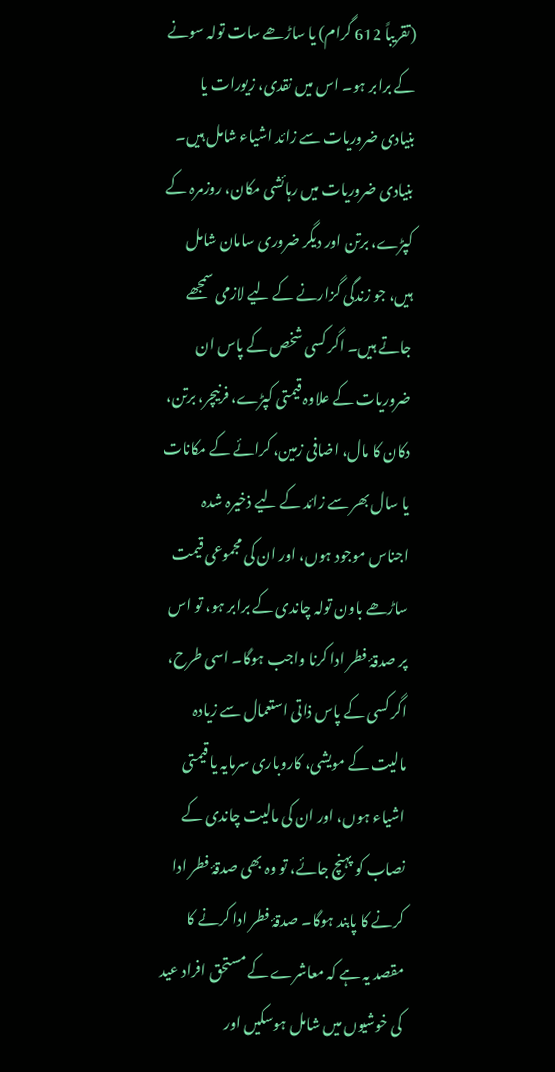(تقریباً 612 گرام) یا ساڑھے سات تولہ سونے کے برابر ہو۔ اس میں نقدی، زیورات یا بنیادی ضروریات سے زائد اشیاء شامل ہیں۔ بنیادی ضروریات میں رہائشی مکان، روزمرہ کے کپڑے، برتن اور دیگر ضروری سامان شامل ہیں، جو زندگی گزارنے کے لیے لازمی سمجھے جاتے ہیں۔ اگر کسی شخص کے پاس ان ضروریات کے علاوہ قیمتی کپڑے، فرنیچر، برتن، دکان کا مال، اضافی زمین، کرائے کے مکانات یا سال بھر سے زائد کے لیے ذخیرہ شدہ اجناس موجود ہوں، اور ان کی مجموعی قیمت ساڑھے باون تولہ چاندی کے برابر ہو، تو اس پر صدقۂ فطر ادا کرنا واجب ہوگا۔ اسی طرح، اگر کسی کے پاس ذاتی استعمال سے زیادہ مالیت کے مویشی، کاروباری سرمایہ یا قیمتی اشیاء ہوں، اور ان کی مالیت چاندی کے نصاب کو پہنچ جائے، تو وہ بھی صدقۂ فطر ادا کرنے کا پابند ہوگا۔ صدقۂ فطر ادا کرنے کا مقصد یہ ہے کہ معاشرے کے مستحق افراد عید کی خوشیوں میں شامل ہوسکیں اور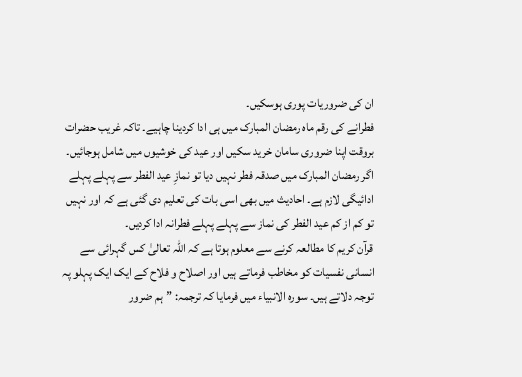ان کی ضروریات پوری ہوسکیں۔
فطرانے کی رقم ماہ رمضان المبارک میں ہی ادا کردینا چاہیے۔ تاکہ غریب حضرات بروقت اپنا ضروری سامان خرید سکیں اور عید کی خوشیوں میں شامل ہوجائیں۔ اگر رمضان المبارک میں صدقہ فطر نہیں دیا تو نمازِ عید الفطر سے پہلے پہلے ادائیگی لازم ہے۔ احادیث میں بھی اسی بات کی تعلیم دی گئی ہے کہ اور نہیں تو کم از کم عید الفطر کی نماز سے پہلے پہلے فطرانہ ادا کردیں۔
قرآن کریم کا مطالعہ کرنے سے معلوم ہوتا ہے کہ اللہ تعالیٰ کس گہرائی سے انسانی نفسیات کو مخاطب فرماتے ہیں اور اصلاح و فلاح کے ایک ایک پہلو پہ توجہ دلاتے ہیں۔ سورہ الانبیاء میں فرمایا کہ ترجمہ: ”ہم ضرور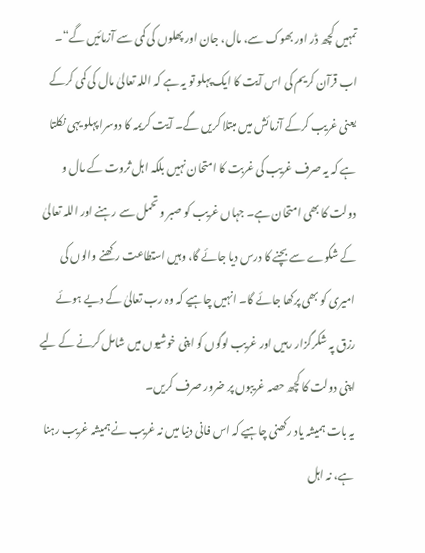تمہیں کچھ ڈر اور بھوک سے، مال، جان اور پھلوں کی کمی سے آزمائیں گے“۔ اب قرآن کریم کی اس آیت کا ایک پہلو تو یہ ہے کہ اللہ تعالیٰ مال کی کمی کرکے یعنی غریب کرکے آزمائش میں مبتلا کریں گے۔ آیت کریمہ کا دوسرا پہلو یہی نکلتا ہے کہ یہ صرف غریب کی غربت کا امتحان نہیں بلکہ اہل ثروت کے مال و دولت کا بھی امتحان ہے۔ جہاں غریب کو صبر و تحمل سے رہنے اور اللہ تعالیٰ کے شکوے سے بچنے کا درس دیا جائے گا، وہیں استطاعت رکھنے والوں کی امیری کو بھی پرکھا جائے گا۔ انہیں چاہیے کہ وہ رب تعالیٰ کے دیے ہوئے رزق پہ شکرگزار رہیں اور غریب لوگوں کو اپنی خوشیوں میں شامل کرنے کے لیے اپنی دولت کا کچھ حصہ غریبوں پر ضرور صرف کریں۔
یہ بات ہمیشہ یاد رکھنی چاہیے کہ اس فانی دنیا میں نہ غریب نے ہمیشہ غریب رہنا ہے، نہ اہل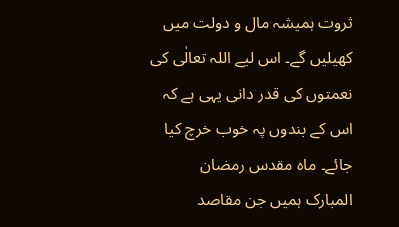ثروت ہمیشہ مال و دولت میں کھیلیں گے۔ اس لیے اللہ تعالٰی کی نعمتوں کی قدر دانی یہی ہے کہ اس کے بندوں پہ خوب خرچ کیا جائے۔ ماہ مقدس رمضان المبارک ہمیں جن مقاصد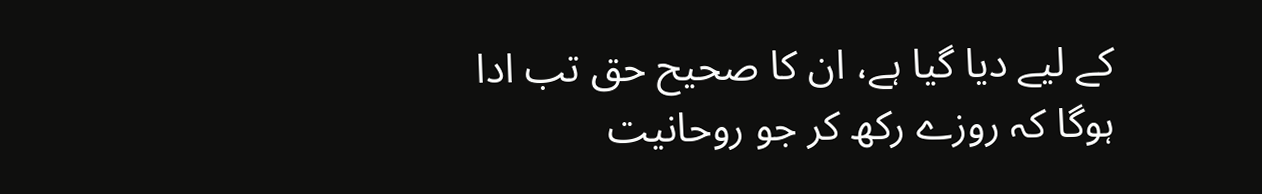کے لیے دیا گیا ہے، ان کا صحیح حق تب ادا ہوگا کہ روزے رکھ کر جو روحانیت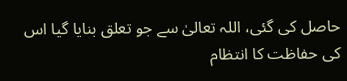حاصل کی گئی، اللہ تعالیٰ سے جو تعلق بنایا گیا اس کی حفاظت کا انتظام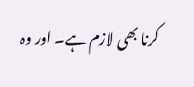کرنا بھی لازم ہے۔ اور وہ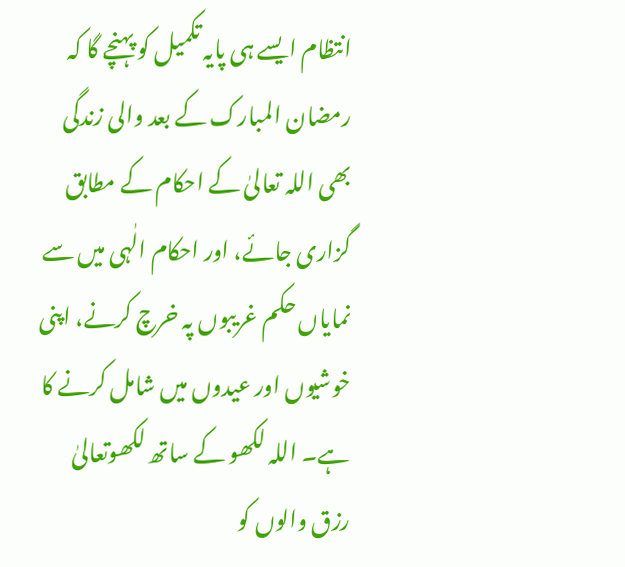انتظام ایسے ہی پایہ تکمیل کو پہنچے گا کہ رمضان المبارک کے بعد والی زندگی بھی اللہ تعالیٰ کے احکام کے مطابق گزاری جائے، اور احکام الٰہی میں سے نمایاں حکم غریبوں پہ خرچ کرنے، اپنی خوشیوں اور عیدوں میں شامل کرنے کا ہے۔ اللہ لکھو کے ساتھ لکھوتعالیٰ رزق والوں کو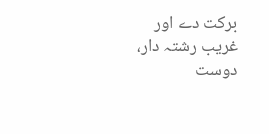برکت دے اور غریب رشتہ دار، دوست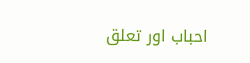احباب اور تعلق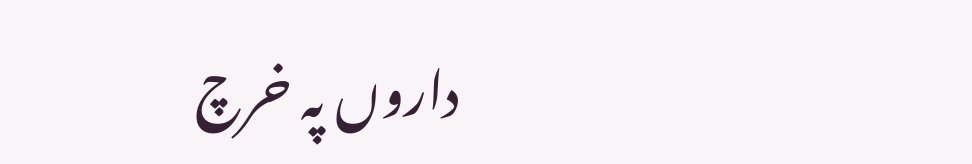داروں پہ خرچ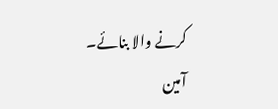کرنے والا بنائے۔ آمین